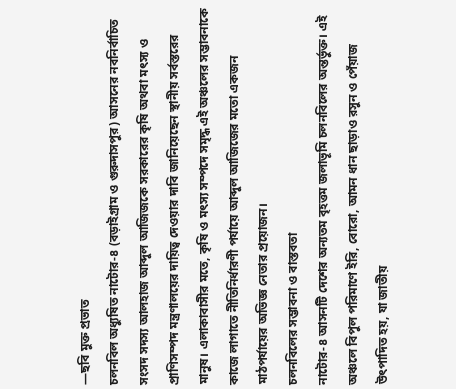—ছবি মুক্ত প্রভাত
চলনবিল অধ্যুষিত নাটোর-৪ (বড়াইগ্রাম ও গুরুদাসপুর) আসনের নবনির্বাচিত সংসদ সদস্য আলহাজ আব্দুল আজিজকে সরকারের কৃষি অথবা মৎস্য ও প্রাণিসম্পদ মন্ত্রণালয়ের দায়িত্ব দেওয়ার দাবি জানিয়েছেন স্থানীয় সর্বস্তরের মানুষ। এলাকাবাসীর মতে, কৃষি ও মৎস্য সম্পদে সমৃদ্ধ এই অঞ্চলের সম্ভাবনাকে কাজে লাগাতে নীতিনির্ধারণী পর্যায়ে আব্দুল আজিজের মতো একজন মাঠপর্যায়ের অভিজ্ঞ নেতার প্রয়োজন।
চলনবিলের সম্ভাবনা ও বাস্তবতা
নাটোর-৪ আসনটি দেশের অন্যতম বৃহত্তম জলাভূমি চলনবিলের অন্তর্ভুক্ত। এই অঞ্চলে বিপুল পরিমাণে ইরি, বোরো, আমন ধান ছাড়াও রসুন ও পেঁয়াজ উৎপাদিত হয়, যা জাতীয়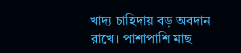খাদ্য চাহিদায় বড় অবদান রাখে। পাশাপাশি মাছ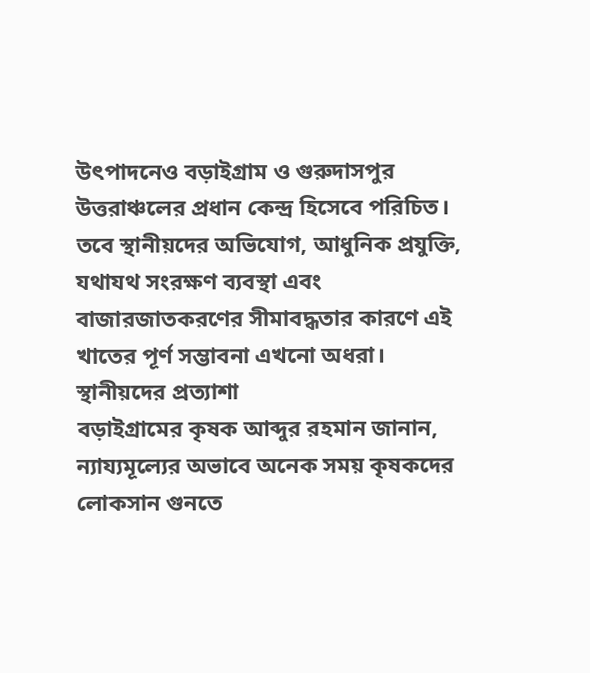উৎপাদনেও বড়াইগ্রাম ও গুরুদাসপুর উত্তরাঞ্চলের প্রধান কেন্দ্র হিসেবে পরিচিত। তবে স্থানীয়দের অভিযোগ, আধুনিক প্রযুক্তি, যথাযথ সংরক্ষণ ব্যবস্থা এবং বাজারজাতকরণের সীমাবদ্ধতার কারণে এই খাতের পূর্ণ সম্ভাবনা এখনো অধরা।
স্থানীয়দের প্রত্যাশা
বড়াইগ্রামের কৃষক আব্দুর রহমান জানান, ন্যায্যমূল্যের অভাবে অনেক সময় কৃষকদের লোকসান গুনতে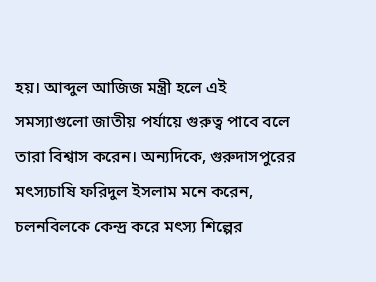হয়। আব্দুল আজিজ মন্ত্রী হলে এই সমস্যাগুলো জাতীয় পর্যায়ে গুরুত্ব পাবে বলে তারা বিশ্বাস করেন। অন্যদিকে, গুরুদাসপুরের মৎস্যচাষি ফরিদুল ইসলাম মনে করেন, চলনবিলকে কেন্দ্র করে মৎস্য শিল্পের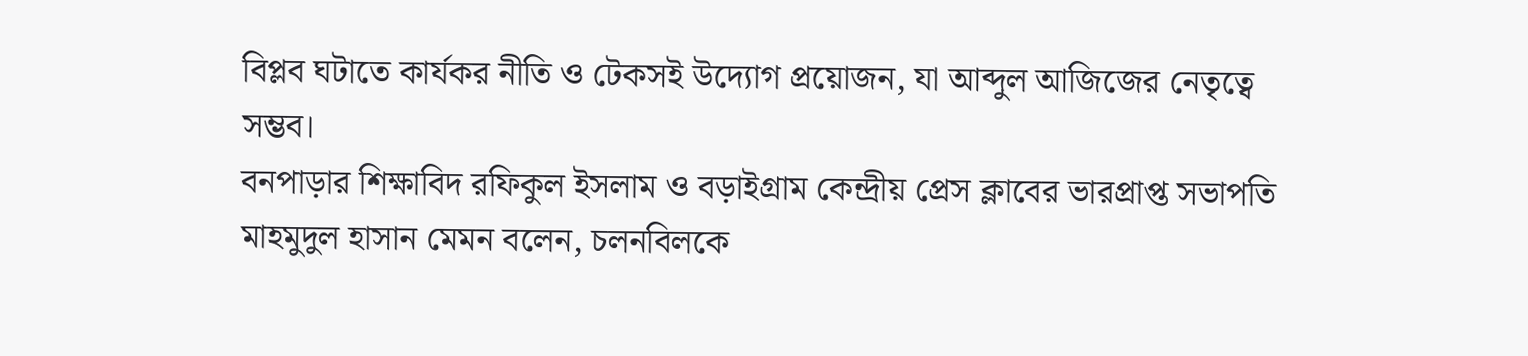বিপ্লব ঘটাতে কার্যকর নীতি ও টেকসই উদ্যোগ প্রয়োজন, যা আব্দুল আজিজের নেতৃত্বে সম্ভব।
বনপাড়ার শিক্ষাবিদ রফিকুল ইসলাম ও বড়াইগ্রাম কেন্দ্রীয় প্রেস ক্লাবের ভারপ্রাপ্ত সভাপতি মাহমুদুল হাসান মেমন বলেন, চলনবিলকে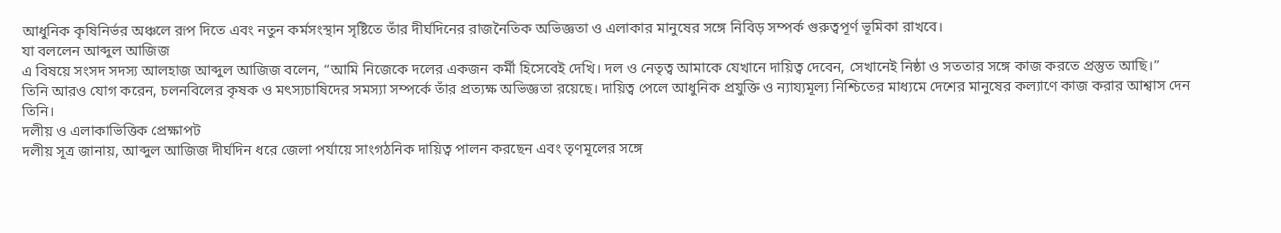আধুনিক কৃষিনির্ভর অঞ্চলে রূপ দিতে এবং নতুন কর্মসংস্থান সৃষ্টিতে তাঁর দীর্ঘদিনের রাজনৈতিক অভিজ্ঞতা ও এলাকার মানুষের সঙ্গে নিবিড় সম্পর্ক গুরুত্বপূর্ণ ভূমিকা রাখবে।
যা বললেন আব্দুল আজিজ
এ বিষয়ে সংসদ সদস্য আলহাজ আব্দুল আজিজ বলেন, “আমি নিজেকে দলের একজন কর্মী হিসেবেই দেখি। দল ও নেতৃত্ব আমাকে যেখানে দায়িত্ব দেবেন, সেখানেই নিষ্ঠা ও সততার সঙ্গে কাজ করতে প্রস্তুত আছি।”
তিনি আরও যোগ করেন, চলনবিলের কৃষক ও মৎস্যচাষিদের সমস্যা সম্পর্কে তাঁর প্রত্যক্ষ অভিজ্ঞতা রয়েছে। দায়িত্ব পেলে আধুনিক প্রযুক্তি ও ন্যায্যমূল্য নিশ্চিতের মাধ্যমে দেশের মানুষের কল্যাণে কাজ করার আশ্বাস দেন তিনি।
দলীয় ও এলাকাভিত্তিক প্রেক্ষাপট
দলীয় সূত্র জানায়, আব্দুল আজিজ দীর্ঘদিন ধরে জেলা পর্যায়ে সাংগঠনিক দায়িত্ব পালন করছেন এবং তৃণমূলের সঙ্গে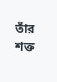তাঁর শক্ত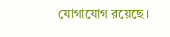যোগাযোগ রয়েছে।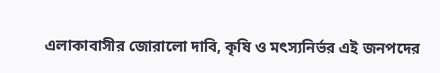এলাকাবাসীর জোরালো দাবি, কৃষি ও মৎস্যনির্ভর এই জনপদের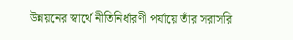উন্নয়নের স্বার্থে নীতিনির্ধারণী পর্যায়ে তাঁর সরাসরি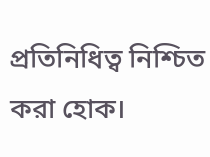প্রতিনিধিত্ব নিশ্চিত করা হোক।